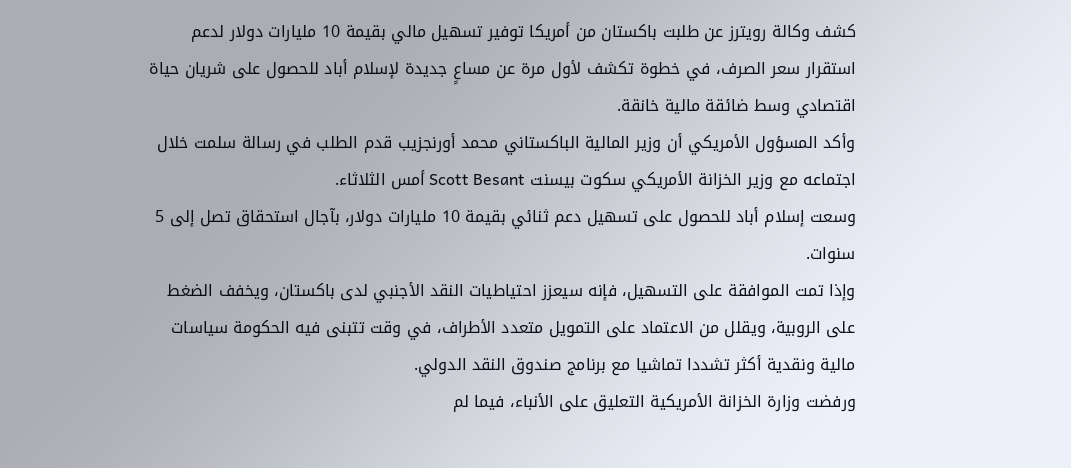كشف وكالة رويترز عن طلبت باكستان من أمريكا توفير تسهيل مالي بقيمة 10 مليارات دولار لدعم استقرار سعر الصرف، في خطوة تكشف لأول مرة عن مساعٍ جديدة لإسلام أباد للحصول على شريان حياة اقتصادي وسط ضائقة مالية خانقة.
وأكد المسؤول الأمريكي أن وزير المالية الباكستاني محمد أورنجزيب قدم الطلب في رسالة سلمت خلال اجتماعه مع وزير الخزانة الأمريكي سكوت بيسنت Scott Besant أمس الثلاثاء.
وسعت إسلام أباد للحصول على تسهيل دعم ثنائي بقيمة 10 مليارات دولار، بآجال استحقاق تصل إلى 5 سنوات.
وإذا تمت الموافقة على التسهيل، فإنه سيعزز احتياطيات النقد الأجنبي لدى باكستان، ويخفف الضغط على الروبية، ويقلل من الاعتماد على التمويل متعدد الأطراف، في وقت تتبنى فيه الحكومة سياسات مالية ونقدية أكثر تشددا تماشيا مع برنامج صندوق النقد الدولي.
ورفضت وزارة الخزانة الأمريكية التعليق على الأنباء، فيما لم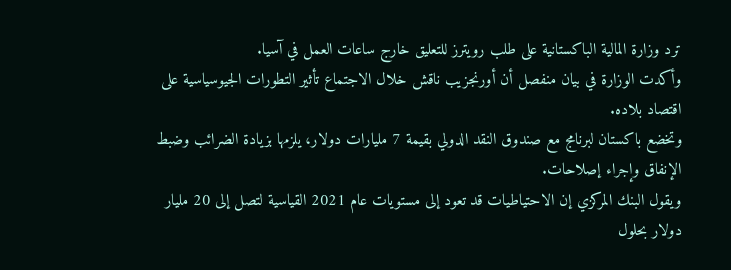ترد وزارة المالية الباكستانية على طلب رويترز للتعليق خارج ساعات العمل في آسيا.
وأكدت الوزارة في بيان منفصل أن أورنجزيب ناقش خلال الاجتماع تأثير التطورات الجيوسياسية على اقتصاد بلاده.
وتخضع باكستان لبرنامج مع صندوق النقد الدولي بقيمة 7 مليارات دولار، يلزمها بزيادة الضرائب وضبط الإنفاق وإجراء إصلاحات.
ويقول البنك المركزي إن الاحتياطيات قد تعود إلى مستويات عام 2021 القياسية لتصل إلى 20 مليار دولار بحلول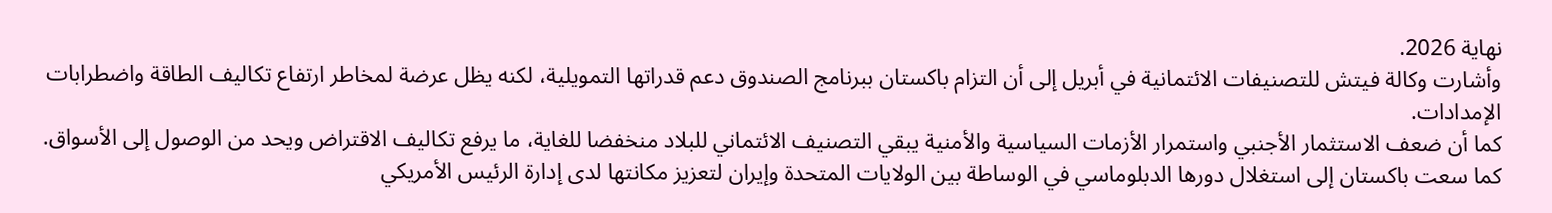نهاية 2026.
وأشارت وكالة فيتش للتصنيفات الائتمانية في أبريل إلى أن التزام باكستان ببرنامج الصندوق دعم قدراتها التمويلية، لكنه يظل عرضة لمخاطر ارتفاع تكاليف الطاقة واضطرابات الإمدادات.
كما أن ضعف الاستثمار الأجنبي واستمرار الأزمات السياسية والأمنية يبقي التصنيف الائتماني للبلاد منخفضا للغاية، ما يرفع تكاليف الاقتراض ويحد من الوصول إلى الأسواق.
كما سعت باكستان إلى استغلال دورها الدبلوماسي في الوساطة بين الولايات المتحدة وإيران لتعزيز مكانتها لدى إدارة الرئيس الأمريكي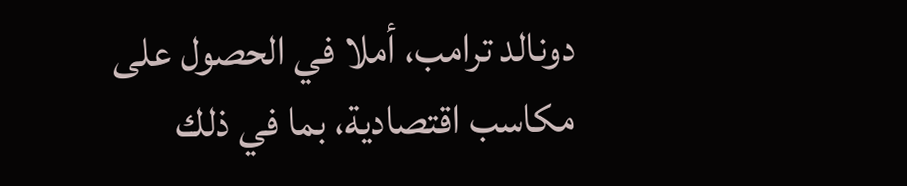دونالد ترامب، أملا في الحصول على مكاسب اقتصادية، بما في ذلك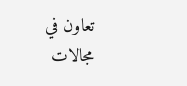تعاون في مجالات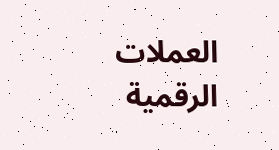العملات الرقمية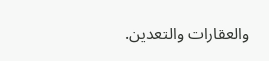والعقارات والتعدين.